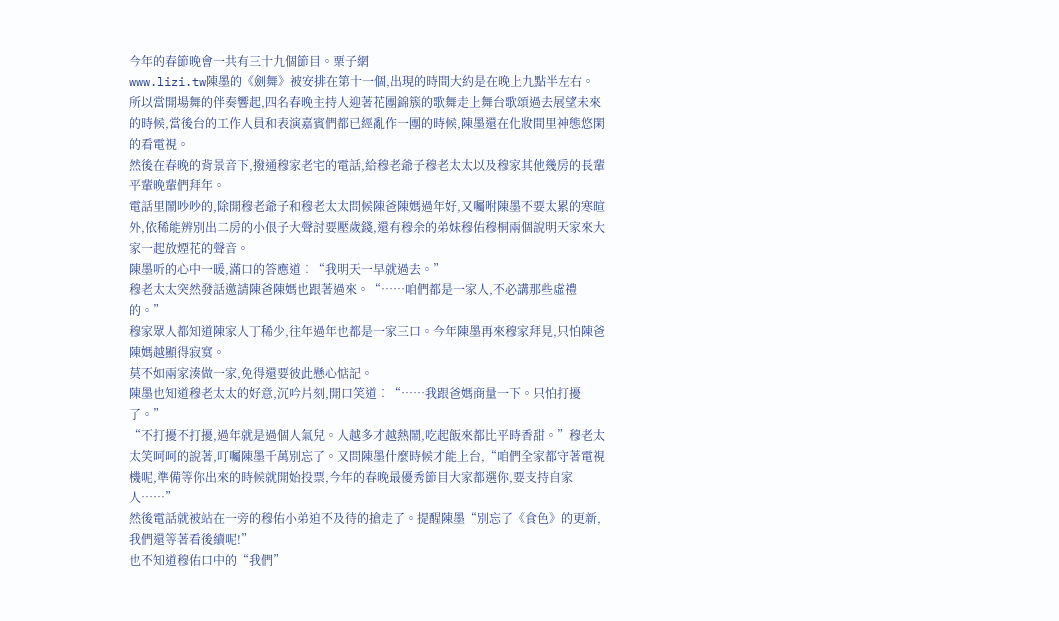今年的春節晚會一共有三十九個節目。栗子網
www.lizi.tw陳墨的《劍舞》被安排在第十一個,出現的時間大約是在晚上九點半左右。
所以當開場舞的伴奏響起,四名春晚主持人迎著花團錦簇的歌舞走上舞台歌頌過去展望未來的時候,當後台的工作人員和表演嘉賓們都已經亂作一團的時候,陳墨還在化妝間里神態悠閑的看電視。
然後在春晚的背景音下,撥通穆家老宅的電話,給穆老爺子穆老太太以及穆家其他幾房的長輩平輩晚輩們拜年。
電話里鬧吵吵的,除開穆老爺子和穆老太太問候陳爸陳媽過年好,又囑咐陳墨不要太累的寒暄外,依稀能辨別出二房的小佷子大聲討要壓歲錢,還有穆余的弟妹穆佑穆桐兩個說明天家來大家一起放煙花的聲音。
陳墨听的心中一暖,滿口的答應道︰“我明天一早就過去。”
穆老太太突然發話邀請陳爸陳媽也跟著過來。“……咱們都是一家人,不必講那些虛禮的。”
穆家眾人都知道陳家人丁稀少,往年過年也都是一家三口。今年陳墨再來穆家拜見,只怕陳爸陳媽越顯得寂寞。
莫不如兩家湊做一家,免得還要彼此懸心惦記。
陳墨也知道穆老太太的好意,沉吟片刻,開口笑道︰“……我跟爸媽商量一下。只怕打擾了。”
“不打擾不打擾,過年就是過個人氣兒。人越多才越熱鬧,吃起飯來都比平時香甜。”穆老太太笑呵呵的說著,叮囑陳墨千萬別忘了。又問陳墨什麼時候才能上台,“咱們全家都守著電視機呢,準備等你出來的時候就開始投票,今年的春晚最優秀節目大家都選你,要支持自家人……”
然後電話就被站在一旁的穆佑小弟迫不及待的搶走了。提醒陳墨“別忘了《食色》的更新,我們還等著看後續呢!”
也不知道穆佑口中的“我們”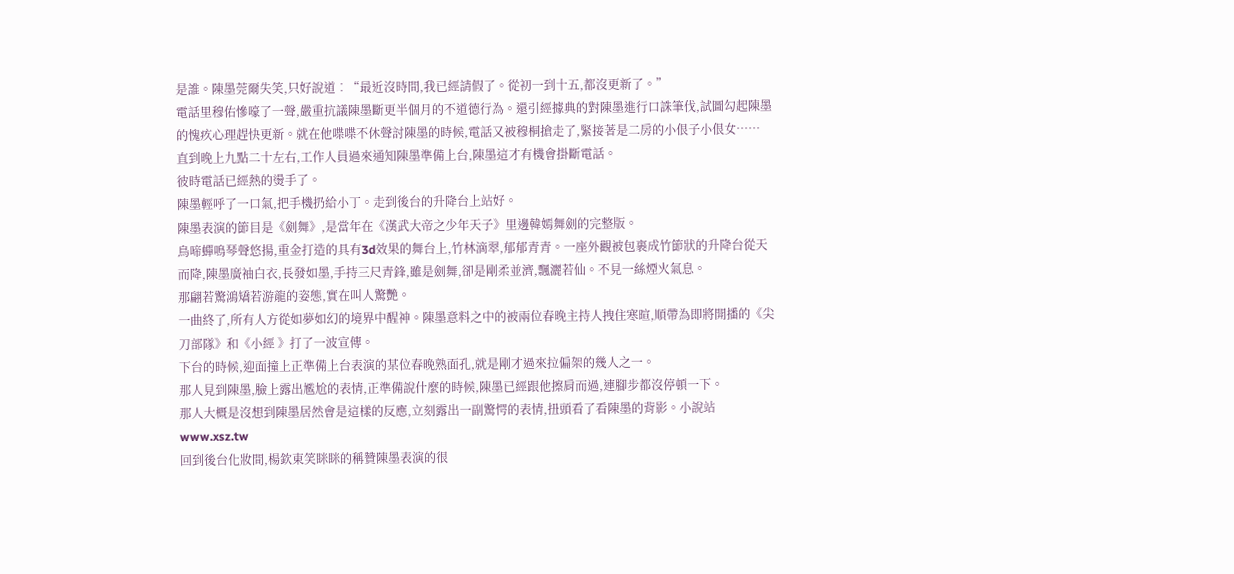是誰。陳墨莞爾失笑,只好說道︰“最近沒時間,我已經請假了。從初一到十五,都沒更新了。”
電話里穆佑慘嚎了一聲,嚴重抗議陳墨斷更半個月的不道德行為。還引經據典的對陳墨進行口誅筆伐,試圖勾起陳墨的愧疚心理趕快更新。就在他喋喋不休聲討陳墨的時候,電話又被穆桐搶走了,緊接著是二房的小佷子小佷女……
直到晚上九點二十左右,工作人員過來通知陳墨準備上台,陳墨這才有機會掛斷電話。
彼時電話已經熱的燙手了。
陳墨輕呼了一口氣,把手機扔給小丁。走到後台的升降台上站好。
陳墨表演的節目是《劍舞》,是當年在《漢武大帝之少年天子》里邊韓嫣舞劍的完整版。
鳥啼蟬鳴琴聲悠揚,重金打造的具有3d效果的舞台上,竹林滴翠,郁郁青青。一座外觀被包裹成竹節狀的升降台從天而降,陳墨廣袖白衣,長發如墨,手持三尺青鋒,雖是劍舞,卻是剛柔並濟,飄灑若仙。不見一絲煙火氣息。
那翩若驚鴻矯若游龍的姿態,實在叫人驚艷。
一曲終了,所有人方從如夢如幻的境界中醒神。陳墨意料之中的被兩位春晚主持人拽住寒暄,順帶為即將開播的《尖刀部隊》和《小經 》打了一波宣傳。
下台的時候,迎面撞上正準備上台表演的某位春晚熟面孔,就是剛才過來拉偏架的幾人之一。
那人見到陳墨,臉上露出尷尬的表情,正準備說什麼的時候,陳墨已經跟他擦肩而過,連腳步都沒停頓一下。
那人大概是沒想到陳墨居然會是這樣的反應,立刻露出一副驚愕的表情,扭頭看了看陳墨的背影。小說站
www.xsz.tw
回到後台化妝間,楊欽東笑眯眯的稱贊陳墨表演的很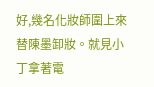好,幾名化妝師圍上來替陳墨卸妝。就見小丁拿著電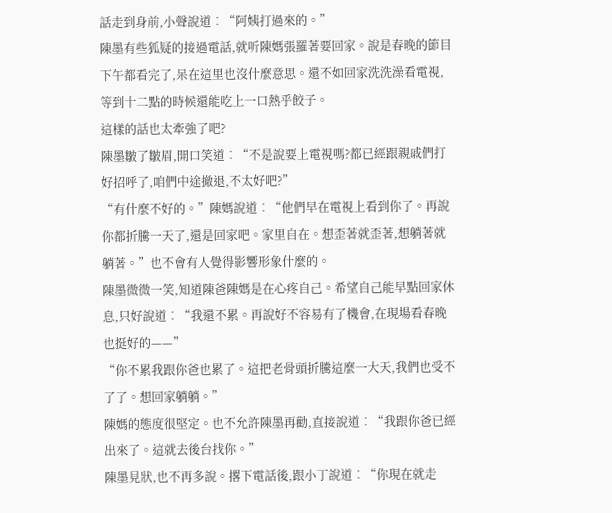話走到身前,小聲說道︰“阿姨打過來的。”
陳墨有些狐疑的接過電話,就听陳媽張羅著要回家。說是春晚的節目下午都看完了,呆在這里也沒什麼意思。還不如回家洗洗澡看電視,等到十二點的時候還能吃上一口熱乎餃子。
這樣的話也太牽強了吧?
陳墨皺了皺眉,開口笑道︰“不是說要上電視嗎?都已經跟親戚們打好招呼了,咱們中途撤退,不太好吧?”
“有什麼不好的。”陳媽說道︰“他們早在電視上看到你了。再說你都折騰一天了,還是回家吧。家里自在。想歪著就歪著,想躺著就躺著。”也不會有人覺得影響形象什麼的。
陳墨微微一笑,知道陳爸陳媽是在心疼自己。希望自己能早點回家休息,只好說道︰“我還不累。再說好不容易有了機會,在現場看春晚也挺好的——”
“你不累我跟你爸也累了。這把老骨頭折騰這麼一大天,我們也受不了了。想回家躺躺。”
陳媽的態度很堅定。也不允許陳墨再勸,直接說道︰“我跟你爸已經出來了。這就去後台找你。”
陳墨見狀,也不再多說。撂下電話後,跟小丁說道︰“你現在就走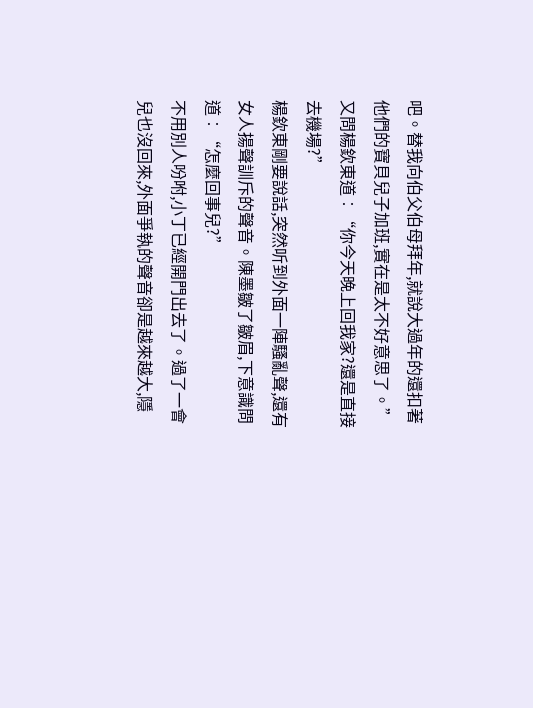吧。替我向伯父伯母拜年,就說大過年的還扣著他們的寶貝兒子加班,實在是太不好意思了。”
又問楊欽東道︰“你今天晚上回我家?還是直接去機場?”
楊欽東剛要說話,突然听到外面一陣騷亂聲,還有女人揚聲訓斥的聲音。陳墨皺了皺眉,下意識問道︰“怎麼回事兒?”
不用別人吩咐,小丁已經開門出去了。過了一會兒也沒回來,外面爭執的聲音卻是越來越大,隱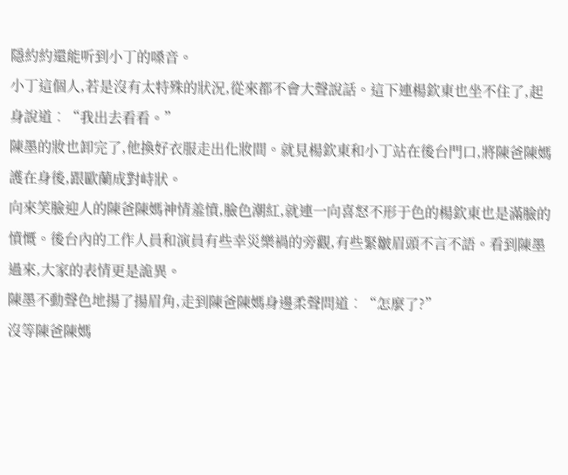隱約約還能听到小丁的嗓音。
小丁這個人,若是沒有太特殊的狀況,從來都不會大聲說話。這下連楊欽東也坐不住了,起身說道︰“我出去看看。”
陳墨的妝也卸完了,他換好衣服走出化妝間。就見楊欽東和小丁站在後台門口,將陳爸陳媽護在身後,跟歐蘭成對峙狀。
向來笑臉迎人的陳爸陳媽神情羞憤,臉色潮紅,就連一向喜怒不形于色的楊欽東也是滿臉的憤慨。後台內的工作人員和演員有些幸災樂禍的旁觀,有些緊皺眉頭不言不語。看到陳墨過來,大家的表情更是詭異。
陳墨不動聲色地揚了揚眉角,走到陳爸陳媽身邊柔聲問道︰“怎麼了?”
沒等陳爸陳媽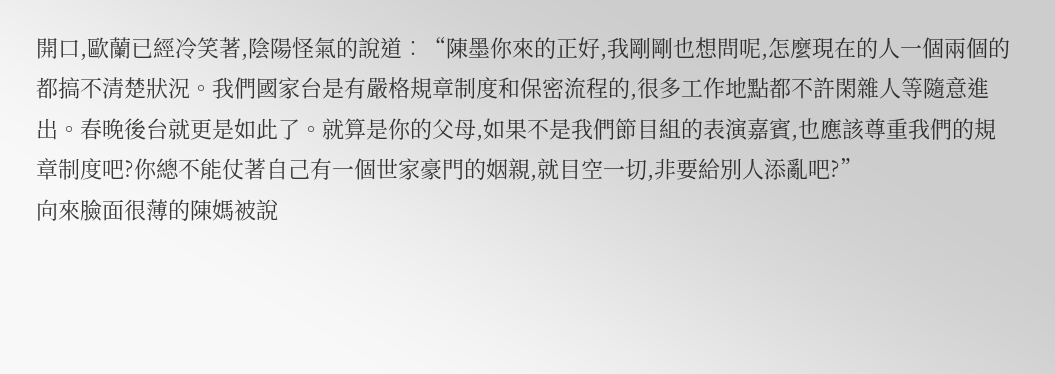開口,歐蘭已經冷笑著,陰陽怪氣的說道︰“陳墨你來的正好,我剛剛也想問呢,怎麼現在的人一個兩個的都搞不清楚狀況。我們國家台是有嚴格規章制度和保密流程的,很多工作地點都不許閑雜人等隨意進出。春晚後台就更是如此了。就算是你的父母,如果不是我們節目組的表演嘉賓,也應該尊重我們的規章制度吧?你總不能仗著自己有一個世家豪門的姻親,就目空一切,非要給別人添亂吧?”
向來臉面很薄的陳媽被說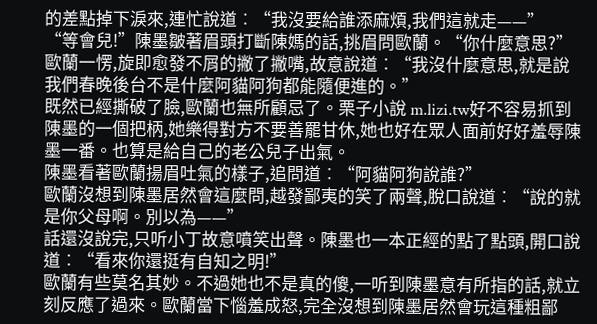的差點掉下淚來,連忙說道︰“我沒要給誰添麻煩,我們這就走——”
“等會兒!”陳墨皺著眉頭打斷陳媽的話,挑眉問歐蘭。“你什麼意思?”
歐蘭一愣,旋即愈發不屑的撇了撇嘴,故意說道︰“我沒什麼意思,就是說我們春晚後台不是什麼阿貓阿狗都能隨便進的。”
既然已經撕破了臉,歐蘭也無所顧忌了。栗子小說 m.lizi.tw好不容易抓到陳墨的一個把柄,她樂得對方不要善罷甘休,她也好在眾人面前好好羞辱陳墨一番。也算是給自己的老公兒子出氣。
陳墨看著歐蘭揚眉吐氣的樣子,追問道︰“阿貓阿狗說誰?”
歐蘭沒想到陳墨居然會這麼問,越發鄙夷的笑了兩聲,脫口說道︰“說的就是你父母啊。別以為——”
話還沒說完,只听小丁故意噴笑出聲。陳墨也一本正經的點了點頭,開口說道︰“看來你還挺有自知之明!”
歐蘭有些莫名其妙。不過她也不是真的傻,一听到陳墨意有所指的話,就立刻反應了過來。歐蘭當下惱羞成怒,完全沒想到陳墨居然會玩這種粗鄙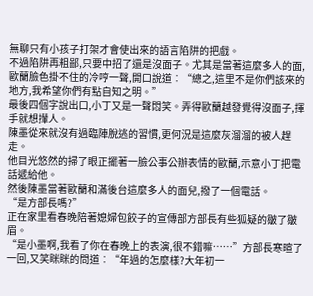無聊只有小孩子打架才會使出來的語言陷阱的把戲。
不過陷阱再粗鄙,只要中招了還是沒面子。尤其是當著這麼多人的面,歐蘭臉色掛不住的冷哼一聲,開口說道︰“總之,這里不是你們該來的地方,我希望你們有點自知之明。”
最後四個字說出口,小丁又是一聲悶笑。弄得歐蘭越發覺得沒面子,揮手就想攆人。
陳墨從來就沒有過臨陣脫逃的習慣,更何況是這麼灰溜溜的被人趕走。
他目光悠然的掃了眼正擺著一臉公事公辦表情的歐蘭,示意小丁把電話遞給他。
然後陳墨當著歐蘭和滿後台這麼多人的面兒,撥了一個電話。
“是方部長嗎?”
正在家里看春晚陪著媳婦包餃子的宣傳部方部長有些狐疑的皺了皺眉。
“是小墨啊,我看了你在春晚上的表演,很不錯嘛……”方部長寒暄了一回,又笑眯眯的問道︰“年過的怎麼樣?大年初一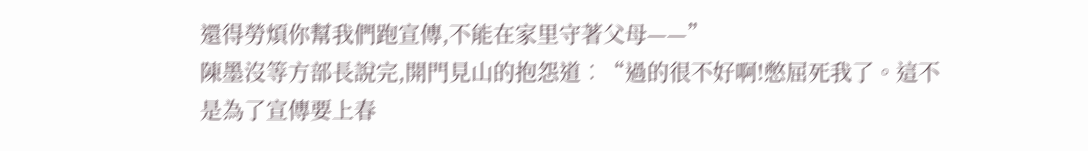還得勞煩你幫我們跑宣傳,不能在家里守著父母——”
陳墨沒等方部長說完,開門見山的抱怨道︰“過的很不好啊!憋屈死我了。這不是為了宣傳要上春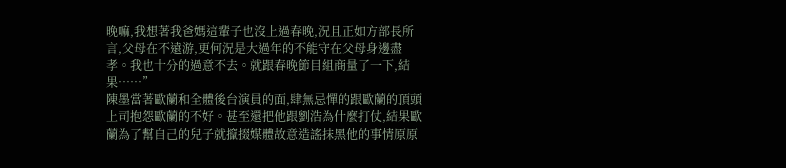晚嘛,我想著我爸媽這輩子也沒上過春晚,況且正如方部長所言,父母在不遠游,更何況是大過年的不能守在父母身邊盡孝。我也十分的過意不去。就跟春晚節目組商量了一下,結果……”
陳墨當著歐蘭和全體後台演員的面,肆無忌憚的跟歐蘭的頂頭上司抱怨歐蘭的不好。甚至還把他跟劉浩為什麼打仗,結果歐蘭為了幫自己的兒子就攛掇媒體故意造謠抹黑他的事情原原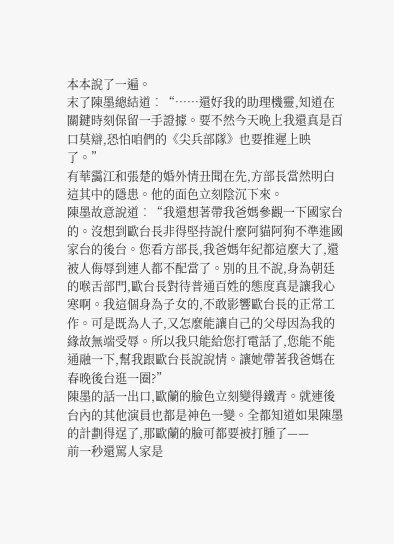本本說了一遍。
末了陳墨總結道︰“……還好我的助理機靈,知道在關鍵時刻保留一手證據。要不然今天晚上我還真是百口莫辯,恐怕咱們的《尖兵部隊》也要推遲上映了。”
有華靄江和張楚的婚外情丑聞在先,方部長當然明白這其中的隱患。他的面色立刻陰沉下來。
陳墨故意說道︰“我還想著帶我爸媽參觀一下國家台的。沒想到歐台長非得堅持說什麼阿貓阿狗不準進國家台的後台。您看方部長,我爸媽年紀都這麼大了,還被人侮辱到連人都不配當了。別的且不說,身為朝廷的喉舌部門,歐台長對待普通百姓的態度真是讓我心寒啊。我這個身為子女的,不敢影響歐台長的正常工作。可是既為人子,又怎麼能讓自己的父母因為我的緣故無端受辱。所以我只能給您打電話了,您能不能通融一下,幫我跟歐台長說說情。讓她帶著我爸媽在春晚後台逛一圈?”
陳墨的話一出口,歐蘭的臉色立刻變得鐵青。就連後台內的其他演員也都是神色一變。全都知道如果陳墨的計劃得逞了,那歐蘭的臉可都要被打腫了——
前一秒還罵人家是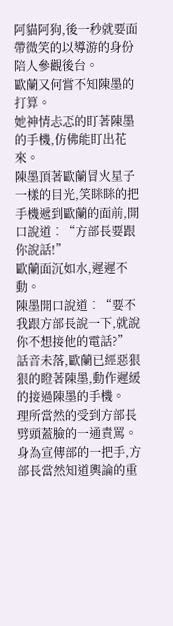阿貓阿狗,後一秒就要面帶微笑的以導游的身份陪人參觀後台。
歐蘭又何嘗不知陳墨的打算。
她神情忐忑的盯著陳墨的手機,仿佛能盯出花來。
陳墨頂著歐蘭冒火星子一樣的目光,笑眯眯的把手機遞到歐蘭的面前,開口說道︰“方部長要跟你說話!”
歐蘭面沉如水,遲遲不動。
陳墨開口說道︰“要不我跟方部長說一下,就說你不想接他的電話?”
話音未落,歐蘭已經惡狠狠的瞪著陳墨,動作遲緩的接過陳墨的手機。
理所當然的受到方部長劈頭蓋臉的一通責罵。身為宣傳部的一把手,方部長當然知道輿論的重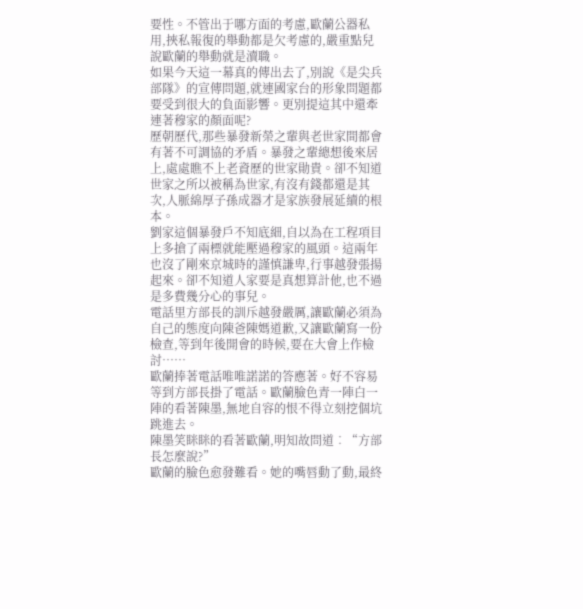要性。不管出于哪方面的考慮,歐蘭公器私用,挾私報復的舉動都是欠考慮的,嚴重點兒說歐蘭的舉動就是瀆職。
如果今天這一幕真的傳出去了,別說《是尖兵部隊》的宣傳問題,就連國家台的形象問題都要受到很大的負面影響。更別提這其中還牽連著穆家的顏面呢?
歷朝歷代,那些暴發新榮之輩與老世家間都會有著不可調協的矛盾。暴發之輩總想後來居上,處處瞧不上老資歷的世家勛貴。卻不知道世家之所以被稱為世家,有沒有錢都還是其次,人脈綿厚子孫成器才是家族發展延續的根本。
劉家這個暴發戶不知底細,自以為在工程項目上多搶了兩標就能壓過穆家的風頭。這兩年也沒了剛來京城時的謹慎謙卑,行事越發張揚起來。卻不知道人家要是真想算計他,也不過是多費幾分心的事兒。
電話里方部長的訓斥越發嚴厲,讓歐蘭必須為自己的態度向陳爸陳媽道歉,又讓歐蘭寫一份檢查,等到年後開會的時候,要在大會上作檢討……
歐蘭捧著電話唯唯諾諾的答應著。好不容易等到方部長掛了電話。歐蘭臉色青一陣白一陣的看著陳墨,無地自容的恨不得立刻挖個坑跳進去。
陳墨笑眯眯的看著歐蘭,明知故問道︰“方部長怎麼說?”
歐蘭的臉色愈發難看。她的嘴唇動了動,最終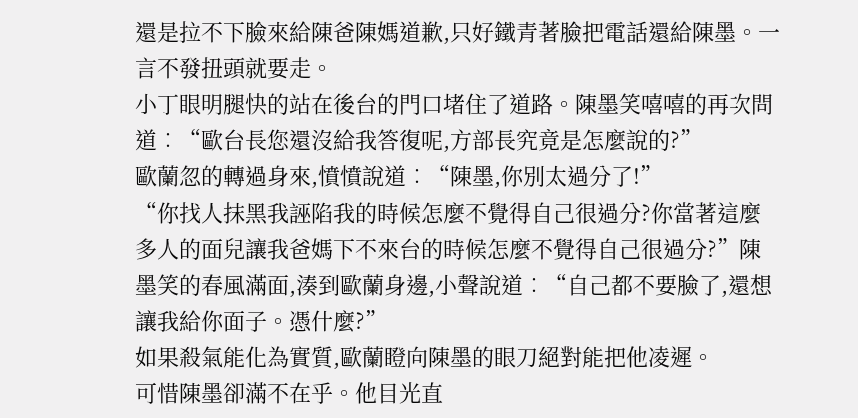還是拉不下臉來給陳爸陳媽道歉,只好鐵青著臉把電話還給陳墨。一言不發扭頭就要走。
小丁眼明腿快的站在後台的門口堵住了道路。陳墨笑嘻嘻的再次問道︰“歐台長您還沒給我答復呢,方部長究竟是怎麼說的?”
歐蘭忽的轉過身來,憤憤說道︰“陳墨,你別太過分了!”
“你找人抹黑我誣陷我的時候怎麼不覺得自己很過分?你當著這麼多人的面兒讓我爸媽下不來台的時候怎麼不覺得自己很過分?”陳墨笑的春風滿面,湊到歐蘭身邊,小聲說道︰“自己都不要臉了,還想讓我給你面子。憑什麼?”
如果殺氣能化為實質,歐蘭瞪向陳墨的眼刀絕對能把他凌遲。
可惜陳墨卻滿不在乎。他目光直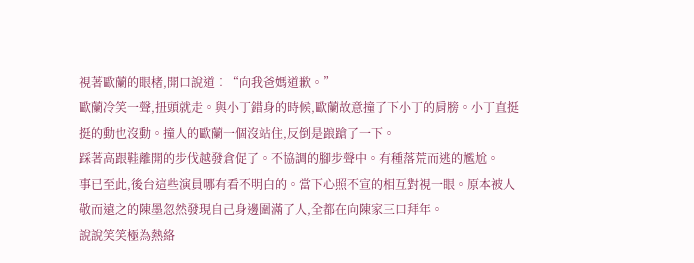視著歐蘭的眼楮,開口說道︰“向我爸媽道歉。”
歐蘭冷笑一聲,扭頭就走。與小丁錯身的時候,歐蘭故意撞了下小丁的肩膀。小丁直挺挺的動也沒動。撞人的歐蘭一個沒站住,反倒是踉蹌了一下。
踩著高跟鞋離開的步伐越發倉促了。不協調的腳步聲中。有種落荒而逃的尷尬。
事已至此,後台這些演員哪有看不明白的。當下心照不宣的相互對視一眼。原本被人敬而遠之的陳墨忽然發現自己身邊圍滿了人,全都在向陳家三口拜年。
說說笑笑極為熱絡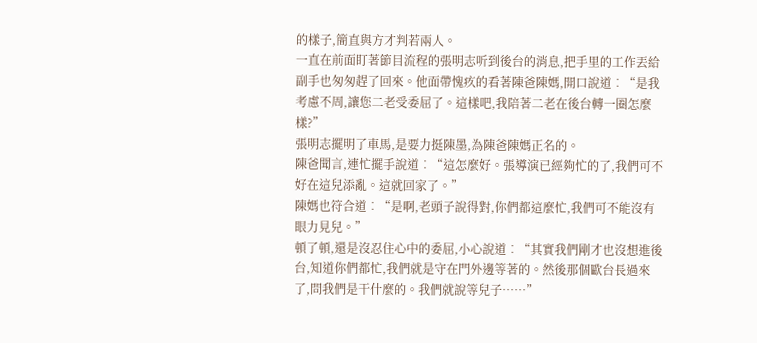的樣子,簡直與方才判若兩人。
一直在前面盯著節目流程的張明志听到後台的消息,把手里的工作丟給副手也匆匆趕了回來。他面帶愧疚的看著陳爸陳媽,開口說道︰“是我考慮不周,讓您二老受委屈了。這樣吧,我陪著二老在後台轉一圈怎麼樣?”
張明志擺明了車馬,是要力挺陳墨,為陳爸陳媽正名的。
陳爸聞言,連忙擺手說道︰“這怎麼好。張導演已經夠忙的了,我們可不好在這兒添亂。這就回家了。”
陳媽也符合道︰“是啊,老頭子說得對,你們都這麼忙,我們可不能沒有眼力見兒。”
頓了頓,還是沒忍住心中的委屈,小心說道︰“其實我們剛才也沒想進後台,知道你們都忙,我們就是守在門外邊等著的。然後那個歐台長過來了,問我們是干什麼的。我們就說等兒子……”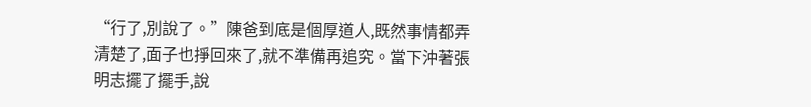“行了,別說了。”陳爸到底是個厚道人,既然事情都弄清楚了,面子也掙回來了,就不準備再追究。當下沖著張明志擺了擺手,說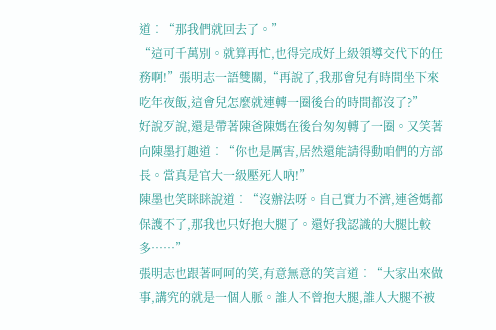道︰“那我們就回去了。”
“這可千萬別。就算再忙,也得完成好上級領導交代下的任務啊!”張明志一語雙關,“再說了,我那會兒有時間坐下來吃年夜飯,這會兒怎麼就連轉一圈後台的時間都沒了?”
好說歹說,還是帶著陳爸陳媽在後台匆匆轉了一圈。又笑著向陳墨打趣道︰“你也是厲害,居然還能請得動咱們的方部長。當真是官大一級壓死人吶!”
陳墨也笑眯眯說道︰“沒辦法呀。自己實力不濟,連爸媽都保護不了,那我也只好抱大腿了。還好我認識的大腿比較多……”
張明志也跟著呵呵的笑,有意無意的笑言道︰“大家出來做事,講究的就是一個人脈。誰人不曾抱大腿,誰人大腿不被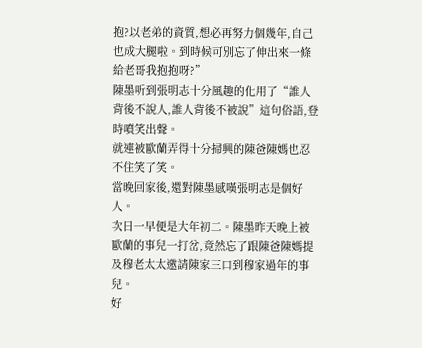抱?以老弟的資質,想必再努力個幾年,自己也成大腿啦。到時候可別忘了伸出來一條給老哥我抱抱呀?”
陳墨听到張明志十分風趣的化用了“誰人背後不說人,誰人背後不被說”這句俗語,登時噴笑出聲。
就連被歐蘭弄得十分掃興的陳爸陳媽也忍不住笑了笑。
當晚回家後,還對陳墨感嘆張明志是個好人。
次日一早便是大年初二。陳墨昨天晚上被歐蘭的事兒一打岔,竟然忘了跟陳爸陳媽提及穆老太太邀請陳家三口到穆家過年的事兒。
好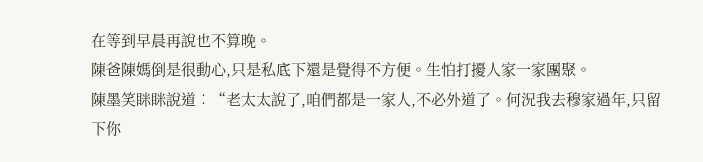在等到早晨再說也不算晚。
陳爸陳媽倒是很動心,只是私底下還是覺得不方便。生怕打擾人家一家團聚。
陳墨笑眯眯說道︰“老太太說了,咱們都是一家人,不必外道了。何況我去穆家過年,只留下你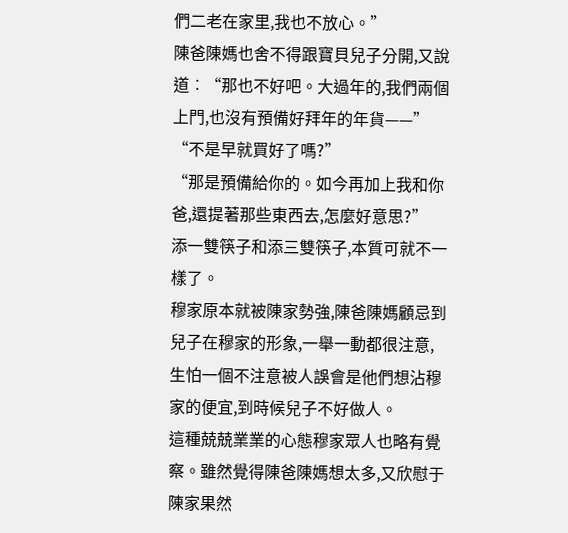們二老在家里,我也不放心。”
陳爸陳媽也舍不得跟寶貝兒子分開,又說道︰“那也不好吧。大過年的,我們兩個上門,也沒有預備好拜年的年貨——”
“不是早就買好了嗎?”
“那是預備給你的。如今再加上我和你爸,還提著那些東西去,怎麼好意思?”
添一雙筷子和添三雙筷子,本質可就不一樣了。
穆家原本就被陳家勢強,陳爸陳媽顧忌到兒子在穆家的形象,一舉一動都很注意,生怕一個不注意被人誤會是他們想沾穆家的便宜,到時候兒子不好做人。
這種兢兢業業的心態穆家眾人也略有覺察。雖然覺得陳爸陳媽想太多,又欣慰于陳家果然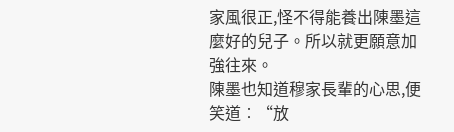家風很正,怪不得能養出陳墨這麼好的兒子。所以就更願意加強往來。
陳墨也知道穆家長輩的心思,便笑道︰“放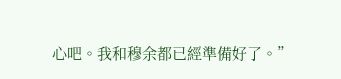心吧。我和穆余都已經準備好了。”